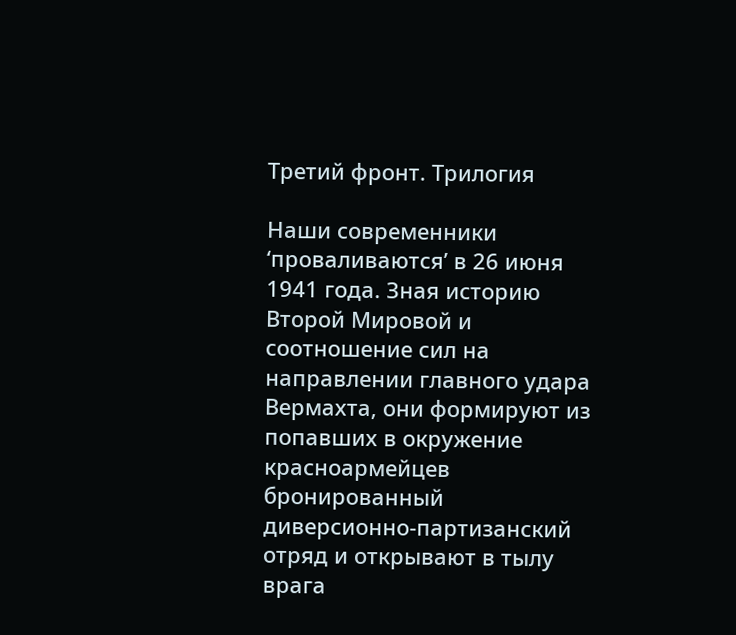Третий фронт. Трилогия

Наши современники ‘проваливаются’ в 26 июня 1941 года. Зная историю Второй Мировой и соотношение сил на направлении главного удара Вермахта, они формируют из попавших в окружение красноармейцев бронированный диверсионно-партизанский отряд и открывают в тылу врага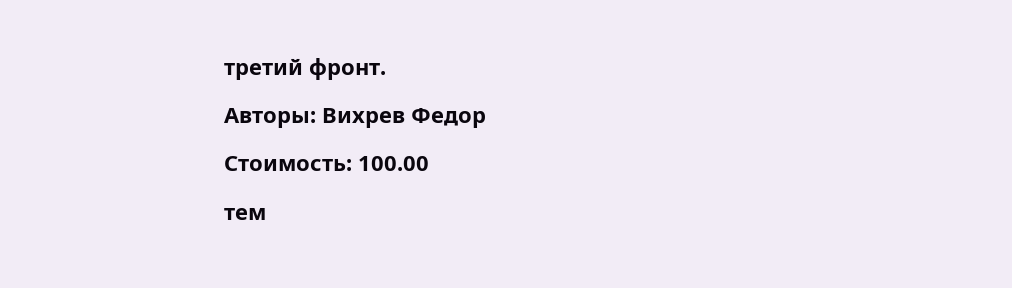третий фронт.

Авторы: Вихрев Федор

Стоимость: 100.00

тем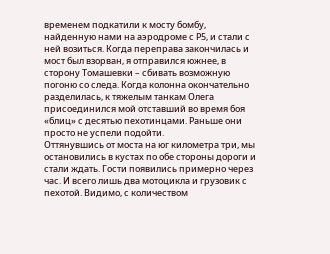временем подкатили к мосту бомбу, найденную нами на аэродроме с Р5, и стали с ней возиться. Когда переправа закончилась и мост был взорван, я отправился южнее, в сторону Томашевки – сбивать возможную погоню со следа. Когда колонна окончательно разделилась, к тяжелым танкам Олега присоединился мой отставший во время боя «блиц» с десятью пехотинцами. Раньше они просто не успели подойти.
Оттянувшись от моста на юг километра три, мы остановились в кустах по обе стороны дороги и стали ждать. Гости появились примерно через час. И всего лишь два мотоцикла и грузовик с пехотой. Видимо, с количеством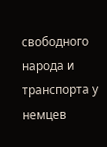свободного народа и транспорта у немцев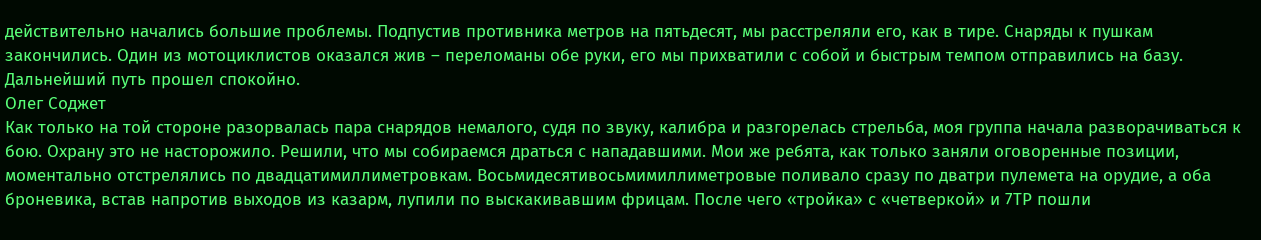действительно начались большие проблемы. Подпустив противника метров на пятьдесят, мы расстреляли его, как в тире. Снаряды к пушкам закончились. Один из мотоциклистов оказался жив – переломаны обе руки, его мы прихватили с собой и быстрым темпом отправились на базу. Дальнейший путь прошел спокойно.
Олег Соджет
Как только на той стороне разорвалась пара снарядов немалого, судя по звуку, калибра и разгорелась стрельба, моя группа начала разворачиваться к бою. Охрану это не насторожило. Решили, что мы собираемся драться с нападавшими. Мои же ребята, как только заняли оговоренные позиции, моментально отстрелялись по двадцатимиллиметровкам. Восьмидесятивосьмимиллиметровые поливало сразу по дватри пулемета на орудие, а оба броневика, встав напротив выходов из казарм, лупили по выскакивавшим фрицам. После чего «тройка» с «четверкой» и 7ТР пошли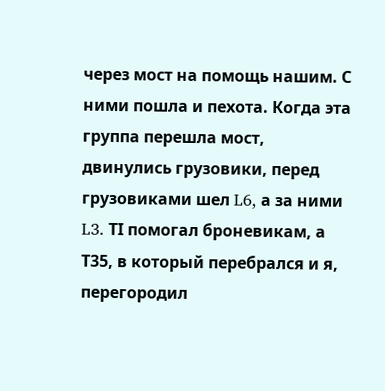через мост на помощь нашим. С ними пошла и пехота. Когда эта группа перешла мост, двинулись грузовики, перед грузовиками шел L6, а за ними L3. ТI помогал броневикам, а Т35, в который перебрался и я, перегородил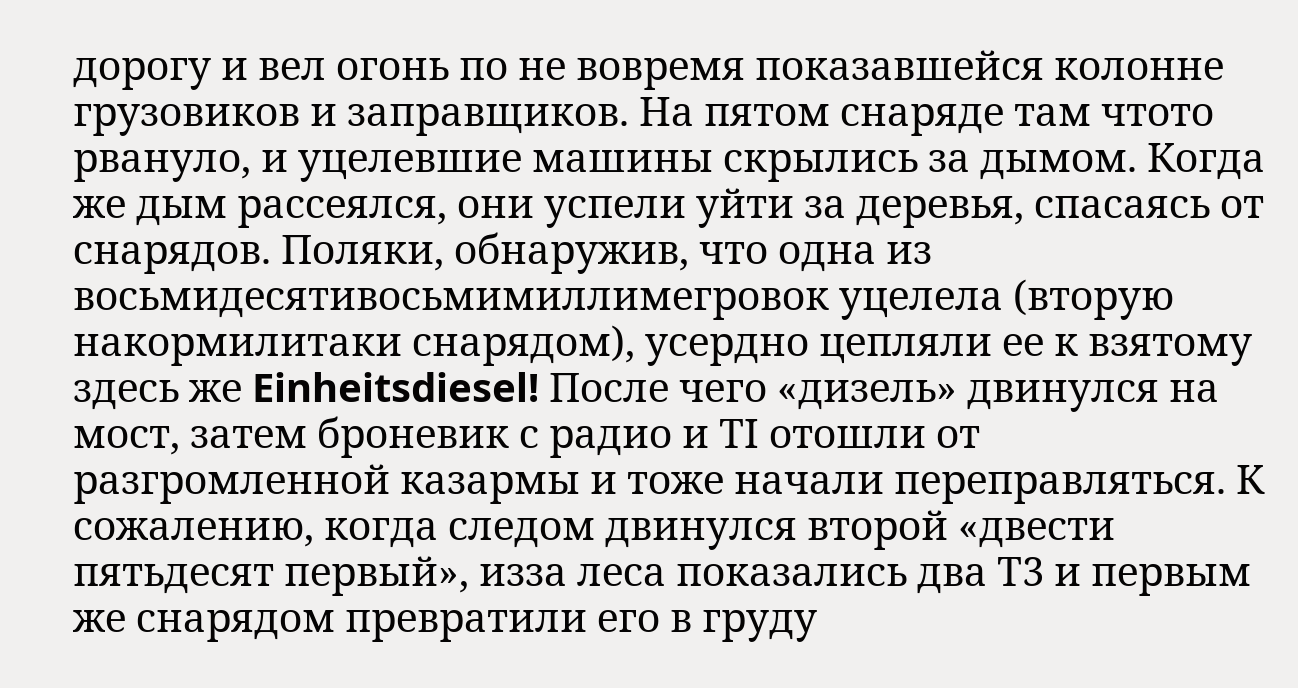дорогу и вел огонь по не вовремя показавшейся колонне грузовиков и заправщиков. На пятом снаряде там чтото рвануло, и уцелевшие машины скрылись за дымом. Когда же дым рассеялся, они успели уйти за деревья, спасаясь от снарядов. Поляки, обнаружив, что одна из восьмидесятивосьмимиллимегровок уцелела (вторую накормилитаки снарядом), усердно цепляли ее к взятому здесь же Einheitsdiesel! После чего «дизель» двинулся на мост, затем броневик с радио и ТI отошли от разгромленной казармы и тоже начали переправляться. К сожалению, когда следом двинулся второй «двести пятьдесят первый», изза леса показались два Т3 и первым же снарядом превратили его в груду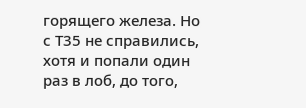горящего железа. Но с Т35 не справились, хотя и попали один раз в лоб, до того,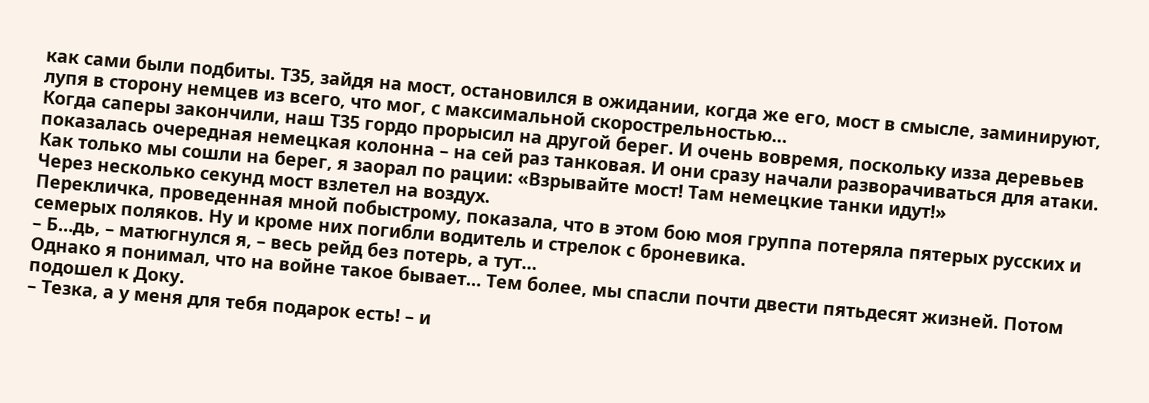как сами были подбиты. Т35, зайдя на мост, остановился в ожидании, когда же его, мост в смысле, заминируют, лупя в сторону немцев из всего, что мог, с максимальной скорострельностью…
Когда саперы закончили, наш Т35 гордо прорысил на другой берег. И очень вовремя, поскольку изза деревьев показалась очередная немецкая колонна – на сей раз танковая. И они сразу начали разворачиваться для атаки.
Как только мы сошли на берег, я заорал по рации: «Взрывайте мост! Там немецкие танки идут!»
Через несколько секунд мост взлетел на воздух.
Перекличка, проведенная мной побыстрому, показала, что в этом бою моя группа потеряла пятерых русских и семерых поляков. Ну и кроме них погибли водитель и стрелок с броневика.
– Б…дь, – матюгнулся я, – весь рейд без потерь, а тут…
Однако я понимал, что на войне такое бывает… Тем более, мы спасли почти двести пятьдесят жизней. Потом подошел к Доку.
– Тезка, а у меня для тебя подарок есть! – и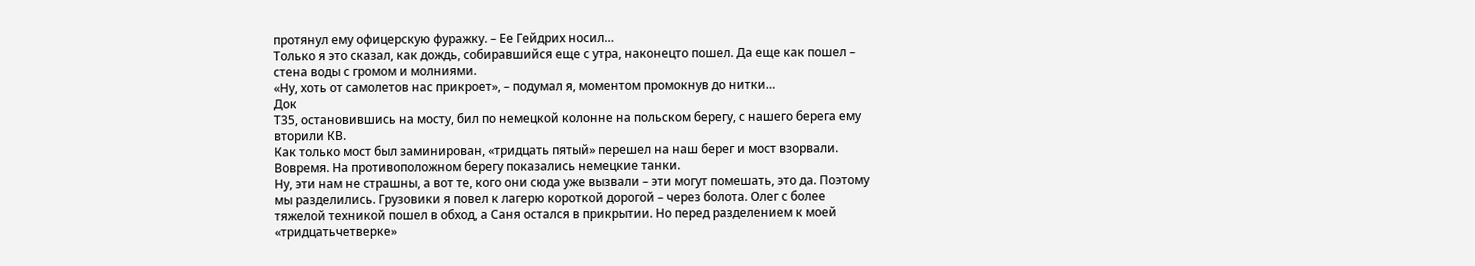протянул ему офицерскую фуражку. – Ее Гейдрих носил…
Только я это сказал, как дождь, собиравшийся еще с утра, наконецто пошел. Да еще как пошел – стена воды с громом и молниями.
«Ну, хоть от самолетов нас прикроет», – подумал я, моментом промокнув до нитки…
Док
Т35, остановившись на мосту, бил по немецкой колонне на польском берегу, с нашего берега ему вторили КВ.
Как только мост был заминирован, «тридцать пятый» перешел на наш берег и мост взорвали. Вовремя. На противоположном берегу показались немецкие танки.
Ну, эти нам не страшны, а вот те, кого они сюда уже вызвали – эти могут помешать, это да. Поэтому мы разделились. Грузовики я повел к лагерю короткой дорогой – через болота. Олег с более тяжелой техникой пошел в обход, а Саня остался в прикрытии. Но перед разделением к моей «тридцатьчетверке»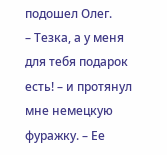подошел Олег.
– Тезка, а у меня для тебя подарок есть! – и протянул мне немецкую фуражку. – Ее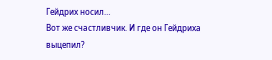Гейдрих носил…
Вот же счастливчик. И где он Гейдриха выцепил?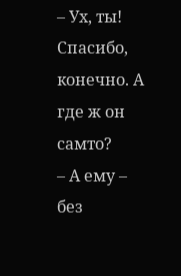– Ух, ты! Спасибо, конечно. А где ж он самто?
– А ему – без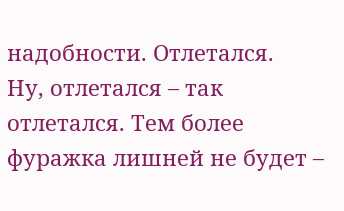надобности. Отлетался.
Ну, отлетался – так отлетался. Тем более фуражка лишней не будет –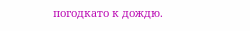погодкато к дождю.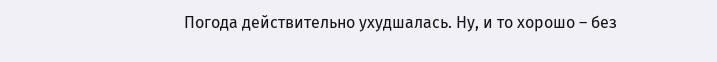Погода действительно ухудшалась. Ну, и то хорошо – без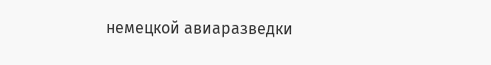немецкой авиаразведки